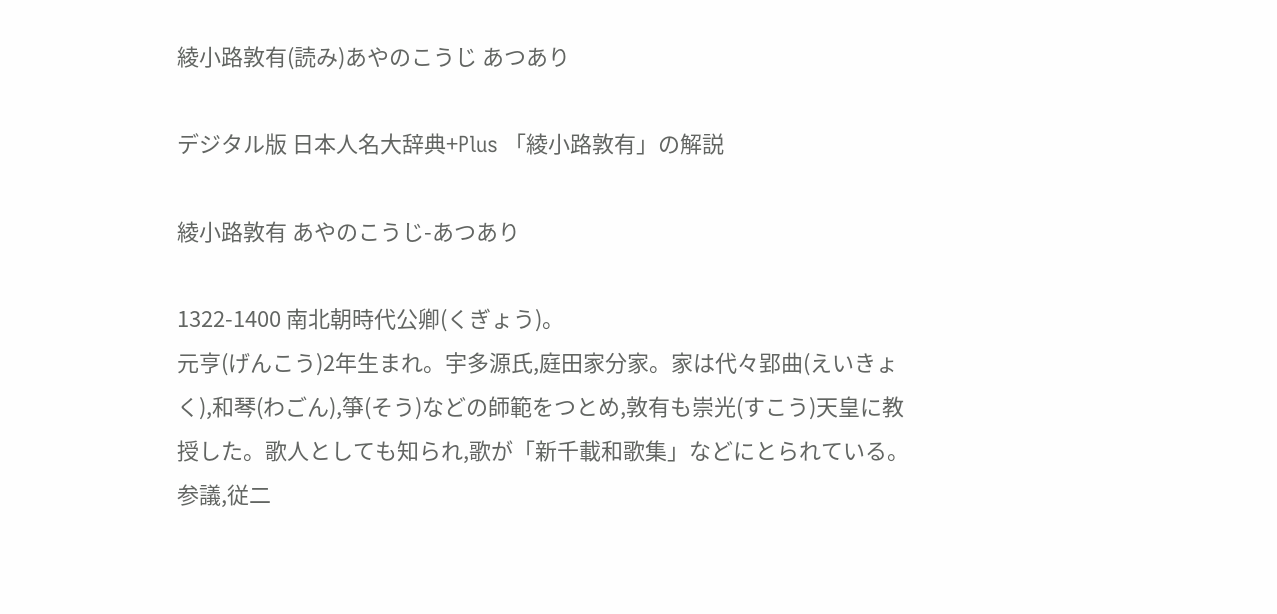綾小路敦有(読み)あやのこうじ あつあり

デジタル版 日本人名大辞典+Plus 「綾小路敦有」の解説

綾小路敦有 あやのこうじ-あつあり

1322-1400 南北朝時代公卿(くぎょう)。
元亨(げんこう)2年生まれ。宇多源氏,庭田家分家。家は代々郢曲(えいきょく),和琴(わごん),箏(そう)などの師範をつとめ,敦有も崇光(すこう)天皇に教授した。歌人としても知られ,歌が「新千載和歌集」などにとられている。参議,従二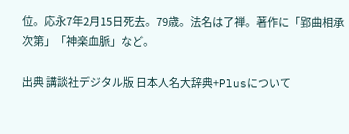位。応永7年2月15日死去。79歳。法名は了禅。著作に「郢曲相承次第」「神楽血脈」など。

出典 講談社デジタル版 日本人名大辞典+Plusについて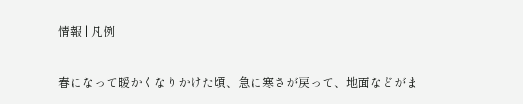情報 | 凡例

春になって暖かくなりかけた頃、急に寒さが戻って、地面などがま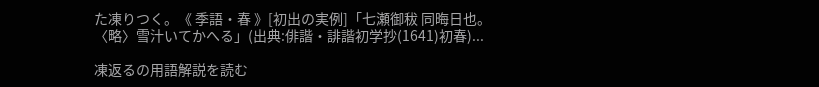た凍りつく。《 季語・春 》[初出の実例]「七瀬御秡 同晦日也。〈略〉雪汁いてかへる」(出典:俳諧・誹諧初学抄(1641)初春)...

凍返るの用語解説を読む